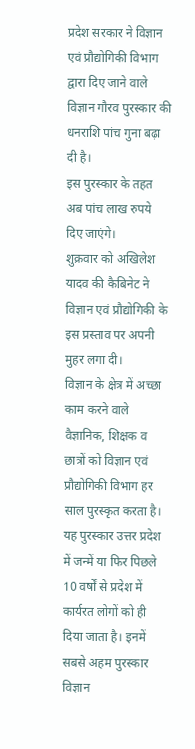प्रदेश सरकार ने विज्ञान एवं प्रौद्योगिकी विभाग द्वारा दिए जाने वाले विज्ञान गौरव पुरस्कार की धनराशि पांच गुना बढ़ा दी है।
इस पुरस्कार के तहत अब पांच लाख रुपये दिए जाएंगे।
शुक्रवार को अखिलेश यादव की कैबिनेट ने विज्ञान एवं प्रौद्योगिकी के इस प्रस्ताव पर अपनी मुहर लगा दी।
विज्ञान के क्षेत्र में अच्छा काम करने वाले वैज्ञानिक, शिक्षक व छात्रों को विज्ञान एवं प्रौद्योगिकी विभाग हर साल पुरस्कृत करता है।
यह पुरस्कार उत्तर प्रदेश में जन्में या फिर पिछले 10 वर्षों से प्रदेश में कार्यरत लोगों को ही दिया जाता है। इनमें सबसे अहम पुरस्कार विज्ञान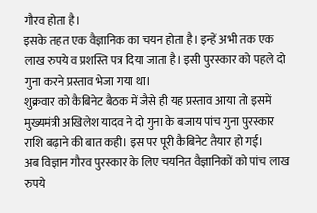गौरव होता है।
इसके तहत एक वैज्ञानिक का चयन होता है। इन्हें अभी तक एक लाख रुपये व प्रशस्ति पत्र दिया जाता है। इसी पुरस्कार को पहले दो गुना करने प्रस्ताव भेजा गया था।
शुक्रवार को कैबिनेट बैठक में जैसे ही यह प्रस्ताव आया तो इसमें मुख्यमंत्री अखिलेश यादव ने दो गुना के बजाय पांच गुना पुरस्कार राशि बढ़ाने की बात कही। इस पर पूरी कैबिनेट तैयार हो गई।
अब विज्ञान गौरव पुरस्कार के लिए चयनित वैज्ञानिकों को पांच लाख रुपये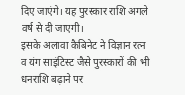दिए जाएंगे। यह पुरस्कार राशि अगले वर्ष से दी जाएगी।
इसके अलावा कैबिनेट ने विज्ञान रत्न व यंग साइंटिस्ट जैसे पुरस्कारों की भी धनराशि बढ़ाने पर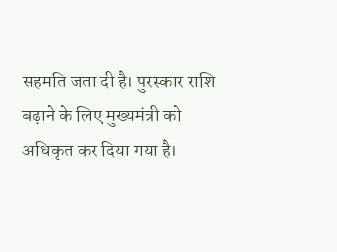सहमति जता दी है। पुरस्कार राशि बढ़ाने के लिए मुख्यमंत्री को अधिकृत कर दिया गया है।